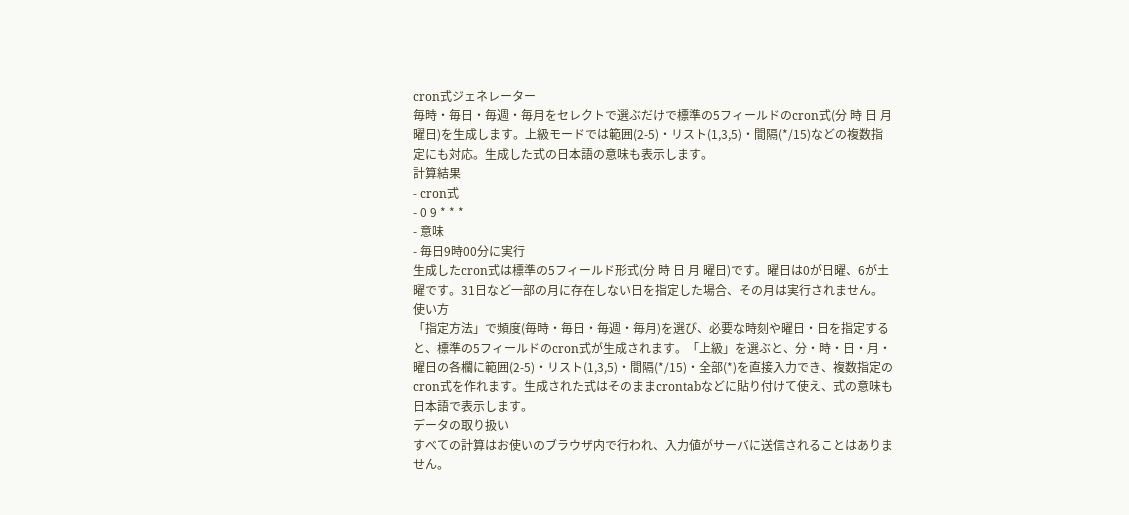cron式ジェネレーター
毎時・毎日・毎週・毎月をセレクトで選ぶだけで標準の5フィールドのcron式(分 時 日 月 曜日)を生成します。上級モードでは範囲(2-5)・リスト(1,3,5)・間隔(*/15)などの複数指定にも対応。生成した式の日本語の意味も表示します。
計算結果
- cron式
- 0 9 * * *
- 意味
- 毎日9時00分に実行
生成したcron式は標準の5フィールド形式(分 時 日 月 曜日)です。曜日は0が日曜、6が土曜です。31日など一部の月に存在しない日を指定した場合、その月は実行されません。
使い方
「指定方法」で頻度(毎時・毎日・毎週・毎月)を選び、必要な時刻や曜日・日を指定すると、標準の5フィールドのcron式が生成されます。「上級」を選ぶと、分・時・日・月・曜日の各欄に範囲(2-5)・リスト(1,3,5)・間隔(*/15)・全部(*)を直接入力でき、複数指定のcron式を作れます。生成された式はそのままcrontabなどに貼り付けて使え、式の意味も日本語で表示します。
データの取り扱い
すべての計算はお使いのブラウザ内で行われ、入力値がサーバに送信されることはありません。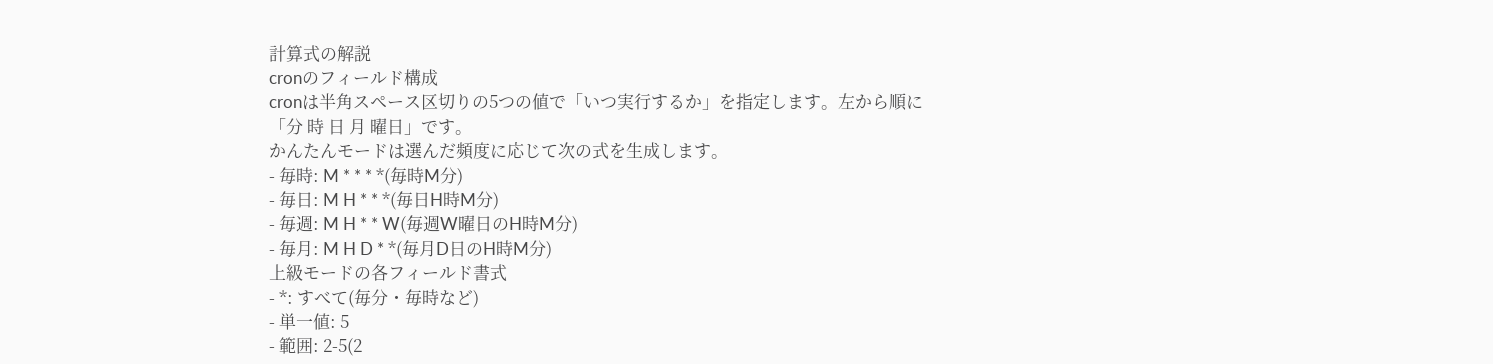計算式の解説
cronのフィールド構成
cronは半角スペース区切りの5つの値で「いつ実行するか」を指定します。左から順に「分 時 日 月 曜日」です。
かんたんモードは選んだ頻度に応じて次の式を生成します。
- 毎時: M * * * *(毎時M分)
- 毎日: M H * * *(毎日H時M分)
- 毎週: M H * * W(毎週W曜日のH時M分)
- 毎月: M H D * *(毎月D日のH時M分)
上級モードの各フィールド書式
- *: すべて(毎分・毎時など)
- 単一値: 5
- 範囲: 2-5(2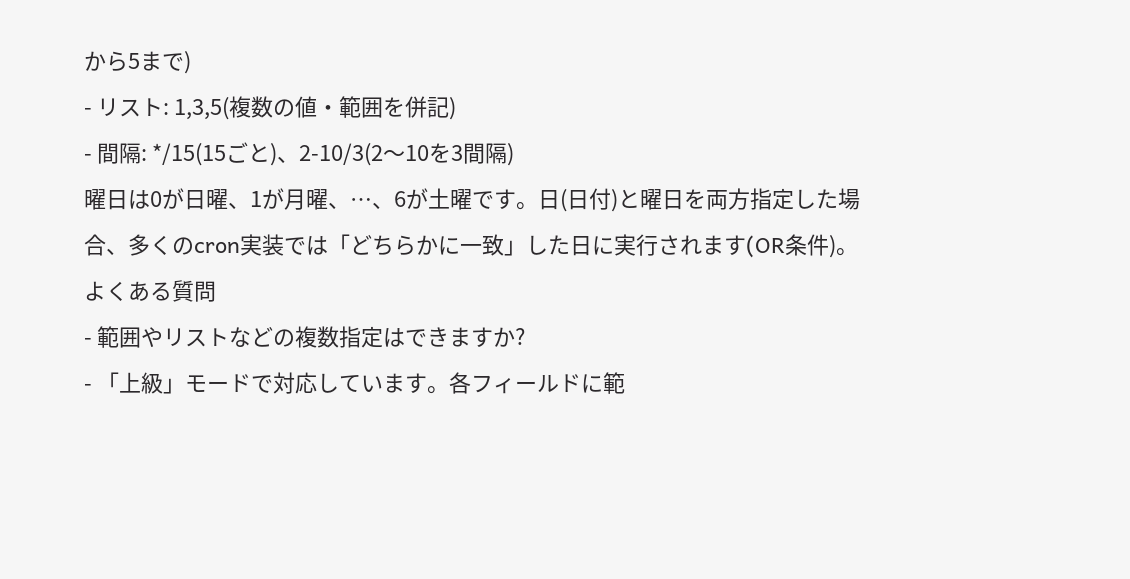から5まで)
- リスト: 1,3,5(複数の値・範囲を併記)
- 間隔: */15(15ごと)、2-10/3(2〜10を3間隔)
曜日は0が日曜、1が月曜、…、6が土曜です。日(日付)と曜日を両方指定した場合、多くのcron実装では「どちらかに一致」した日に実行されます(OR条件)。
よくある質問
- 範囲やリストなどの複数指定はできますか?
- 「上級」モードで対応しています。各フィールドに範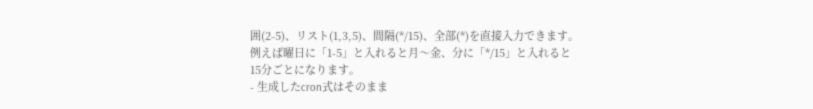囲(2-5)、リスト(1,3,5)、間隔(*/15)、全部(*)を直接入力できます。例えば曜日に「1-5」と入れると月〜金、分に「*/15」と入れると15分ごとになります。
- 生成したcron式はそのまま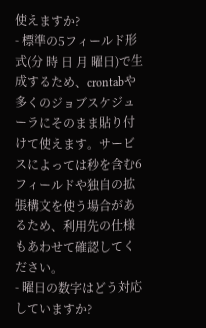使えますか?
- 標準の5フィールド形式(分 時 日 月 曜日)で生成するため、crontabや多くのジョブスケジューラにそのまま貼り付けて使えます。サービスによっては秒を含む6フィールドや独自の拡張構文を使う場合があるため、利用先の仕様もあわせて確認してください。
- 曜日の数字はどう対応していますか?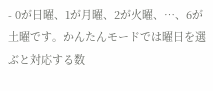- 0が日曜、1が月曜、2が火曜、…、6が土曜です。かんたんモードでは曜日を選ぶと対応する数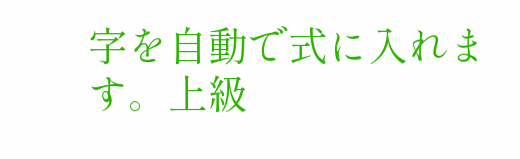字を自動で式に入れます。上級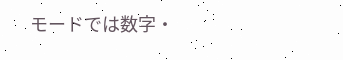モードでは数字・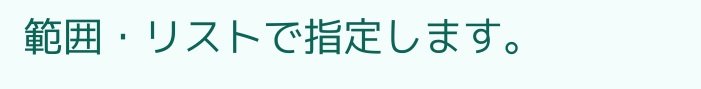範囲・リストで指定します。